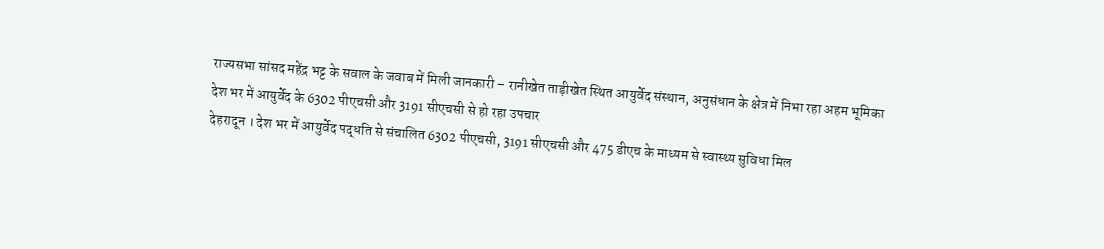राज्यसभा सांसद महेंद्र भट्ट के सवाल के जवाब में मिली जानकारी – रानीखेत ताड़ीखेत स्थित आयुर्वेद संस्थान, अनुसंधान के क्षेत्र में निभा रहा अहम भूमिका
देश भर में आयुर्वेद के 6302 पीएचसी और 3191 सीएचसी से हो रहा उपचार
देहरादून । देश भर में आयुर्वेद पद्धति से संचालित 6302 पीएचसी, 3191 सीएचसी और 475 डीएच के माध्यम से स्वास्थ्य सुविधा मिल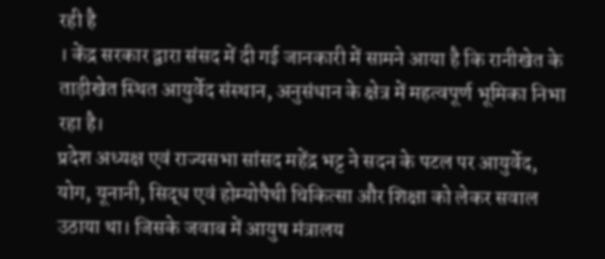रही है
। केंद्र सरकार द्वारा संसद में दी गई जानकारी में सामने आया है कि रानीखेत के ताड़ीखेत स्थित आयुर्वेद संस्थान, अनुसंधान के क्षेत्र में महत्वपूर्ण भूमिका निभा रहा है।
प्रदेश अध्यक्ष एवं राज्यसभा सांसद महेंद्र भट्ट ने सदन के पटल पर आयुर्वेद, योग, यूनानी, सिद्ध एवं होम्योपैथी चिकित्सा और शिक्षा को लेकर सवाल उठाया था। जिसके जवाब में आयुष मंत्रालय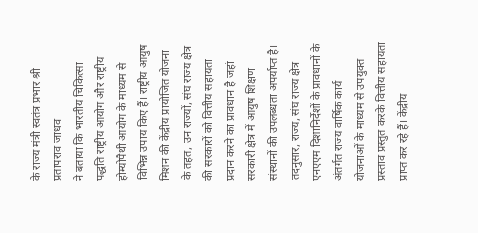के राज्य मंत्री स्वतंत्र प्रभार श्री प्रतापराव जाधव
ने बताया कि भारतीय चिकित्सा पद्धति राष्ट्रीय आयोग और राष्ट्रीय होम्योपैथी आयोग के माध्यम से विभिन्न उपाय किए हैं। राष्ट्रीय आयुष मिशन की केंद्रीय प्रायोजित योजना के तहत, उन राज्यों, संघ राज्य क्षेत्र की सरकारों को वित्तीय सहायता प्रदान करने का प्रावधान है जहां सरकारी क्षेत्र में आयुष शिक्षण संस्थानों की उपलब्धता अपर्याप्त है। तदनुसार, राज्य, संघ राज्य क्षेत्र एनएएम दिशानिर्देशों के प्रावधानों के अंतर्गत राज्य वार्षिक कार्य योजनाओं के माध्यम से उपयुक्त प्रस्ताव प्रस्तुत करके वित्तीय सहायता प्राप्त कर रहे हैं। केंद्रीय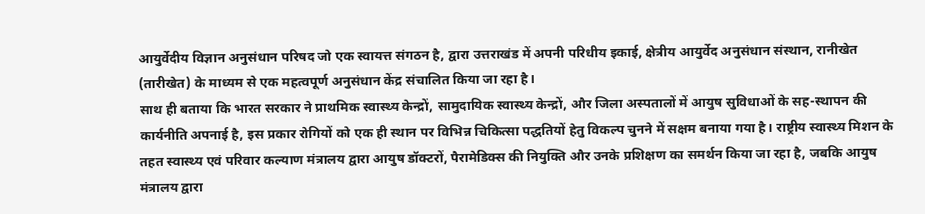आयुर्वेदीय विज्ञान अनुसंधान परिषद जो एक स्वायत्त संगठन है, द्वारा उत्तराखंड में अपनी परिधीय इकाई, क्षेत्रीय आयुर्वेद अनुसंधान संस्थान, रानीखेत (तारीखेत) के माध्यम से एक महत्वपूर्ण अनुसंधान केंद्र संचालित किया जा रहा है।
साथ ही बताया कि भारत सरकार ने प्राथमिक स्वास्थ्य केन्द्रों, सामुदायिक स्वास्थ्य केन्द्रों, और जिला अस्पतालों में आयुष सुविधाओं के सह-स्थापन की कार्यनीति अपनाई है, इस प्रकार रोगियों को एक ही स्थान पर विभिन्न चिकित्सा पद्धतियों हेतु विकल्प चुनने में सक्षम बनाया गया है। राष्ट्रीय स्वास्थ्य मिशन के तहत स्वास्थ्य एवं परिवार कल्याण मंत्रालय द्वारा आयुष डॉक्टरों, पैरामेडिक्स की नियुक्ति और उनके प्रशिक्षण का समर्थन किया जा रहा है, जबकि आयुष मंत्रालय द्वारा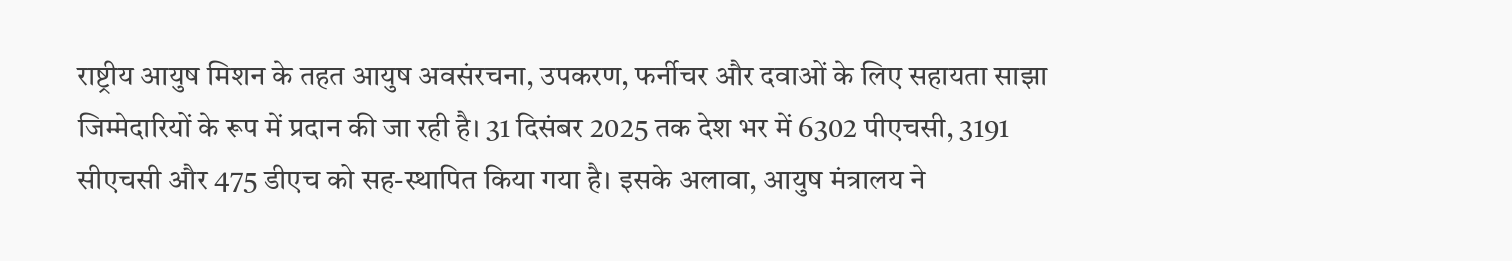राष्ट्रीय आयुष मिशन के तहत आयुष अवसंरचना, उपकरण, फर्नीचर और दवाओं के लिए सहायता साझा जिम्मेदारियों के रूप में प्रदान की जा रही है। 31 दिसंबर 2025 तक देश भर में 6302 पीएचसी, 3191 सीएचसी और 475 डीएच को सह-स्थापित किया गया है। इसके अलावा, आयुष मंत्रालय ने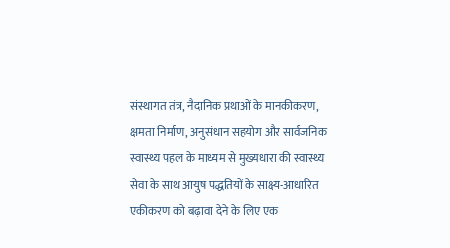संस्थागत तंत्र, नैदानिक प्रथाओं के मानकीकरण, क्षमता निर्माण, अनुसंधान सहयोग और सार्वजनिक स्वास्थ्य पहल के माध्यम से मुख्यधारा की स्वास्थ्य सेवा के साथ आयुष पद्धतियों के साक्ष्य-आधारित एकीकरण को बढ़ावा देने के लिए एक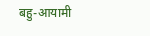बहु-आयामी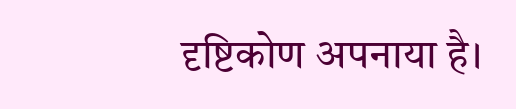दृष्टिकोण अपनाया है।